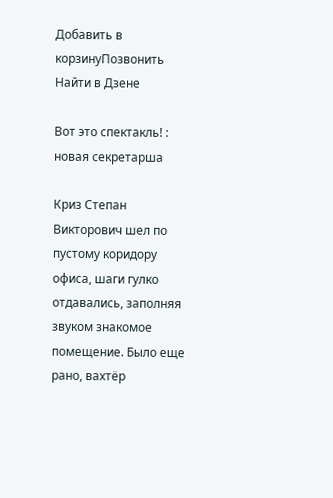Добавить в корзинуПозвонить
Найти в Дзене

Вот это спектакль! : новая секретарша

Криз Степан Викторович шел по пустому коридору офиса, шаги гулко отдавались, заполняя звуком знакомое помещение. Было еще рано, вахтёр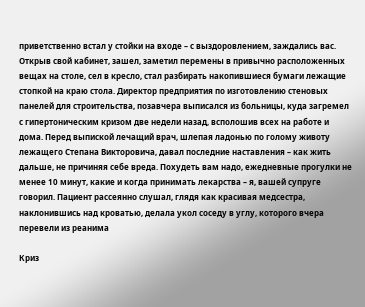приветственно встал у стойки на входе – с выздоровлением, заждались вас. Открыв свой кабинет, зашел, заметил перемены в привычно расположенных вещах на столе, сел в кресло, стал разбирать накопившиеся бумаги лежащие стопкой на краю стола. Директор предприятия по изготовлению стеновых панелей для строительства, позавчера выписался из больницы, куда загремел с гипертоническим кризом две недели назад, всполошив всех на работе и дома. Перед выпиской лечащий врач, шлепая ладонью по голому животу лежащего Степана Викторовича, давал последние наставления – как жить дальше, не причиняя себе вреда. Похудеть вам надо, ежедневные прогулки не менее 10 минут, какие и когда принимать лекарства – я, вашей супруге говорил. Пациент рассеянно слушал, глядя как красивая медсестра, наклонившись над кроватью, делала укол соседу в углу, которого вчера перевели из реанима

Криз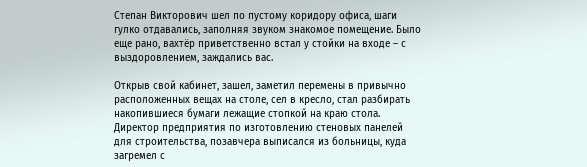Степан Викторович шел по пустому коридору офиса, шаги гулко отдавались, заполняя звуком знакомое помещение. Было еще рано, вахтёр приветственно встал у стойки на входе – с выздоровлением, заждались вас.

Открыв свой кабинет, зашел, заметил перемены в привычно расположенных вещах на столе, сел в кресло, стал разбирать накопившиеся бумаги лежащие стопкой на краю стола. Директор предприятия по изготовлению стеновых панелей для строительства, позавчера выписался из больницы, куда загремел с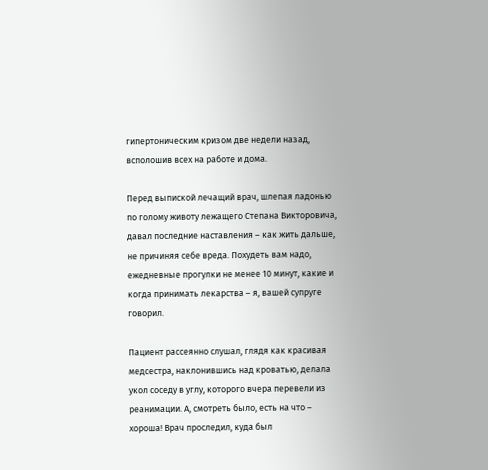гипертоническим кризом две недели назад, всполошив всех на работе и дома.

Перед выпиской лечащий врач, шлепая ладонью по голому животу лежащего Степана Викторовича, давал последние наставления – как жить дальше, не причиняя себе вреда. Похудеть вам надо, ежедневные прогулки не менее 10 минут, какие и когда принимать лекарства – я, вашей супруге говорил.

Пациент рассеянно слушал, глядя как красивая медсестра, наклонившись над кроватью, делала укол соседу в углу, которого вчера перевели из реанимации. А, смотреть было, есть на что – хороша! Врач проследил, куда был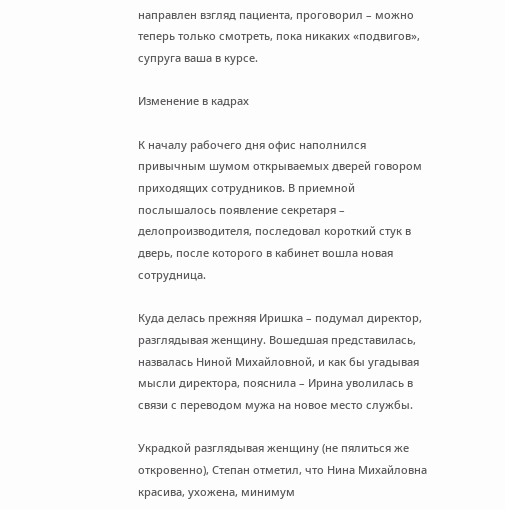направлен взгляд пациента, проговорил – можно теперь только смотреть, пока никаких «подвигов», супруга ваша в курсе.

Изменение в кадрах

К началу рабочего дня офис наполнился привычным шумом открываемых дверей говором приходящих сотрудников. В приемной послышалось появление секретаря – делопроизводителя, последовал короткий стук в дверь, после которого в кабинет вошла новая сотрудница.

Куда делась прежняя Иришка – подумал директор, разглядывая женщину. Вошедшая представилась, назвалась Ниной Михайловной, и как бы угадывая мысли директора, пояснила – Ирина уволилась в связи с переводом мужа на новое место службы.

Украдкой разглядывая женщину (не пялиться же откровенно), Степан отметил, что Нина Михайловна красива, ухожена, минимум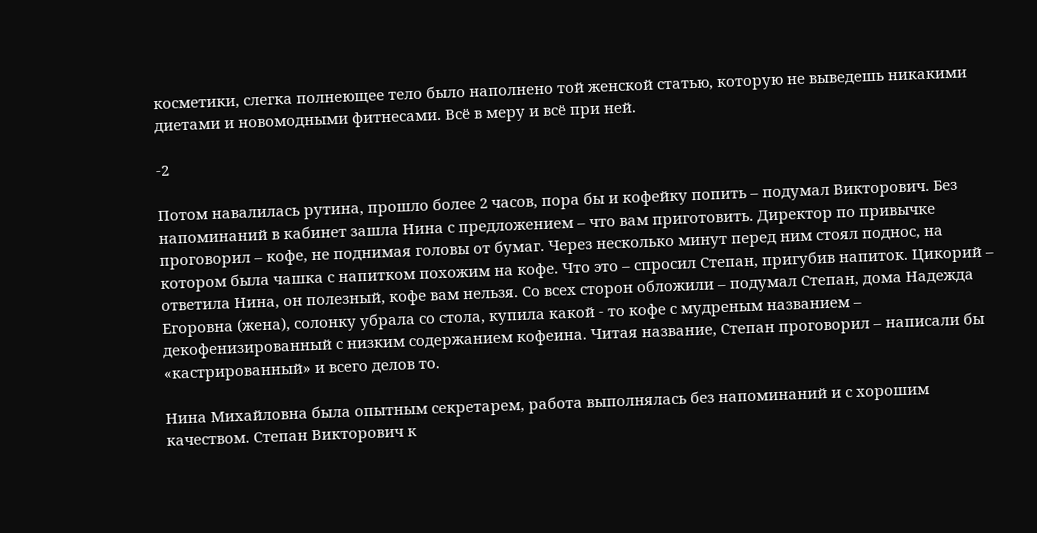косметики, слегка полнеющее тело было наполнено той женской статью, которую не выведешь никакими диетами и новомодными фитнесами. Всё в меру и всё при ней.

-2

Потом навалилась рутина, прошло более 2 часов, пора бы и кофейку попить – подумал Викторович. Без напоминаний в кабинет зашла Нина с предложением – что вам приготовить. Директор по привычке проговорил – кофе, не поднимая головы от бумаг. Через несколько минут перед ним стоял поднос, на котором была чашка с напитком похожим на кофе. Что это – спросил Степан, пригубив напиток. Цикорий – ответила Нина, он полезный, кофе вам нельзя. Со всех сторон обложили – подумал Степан, дома Надежда Егоровна (жена), солонку убрала со стола, купила какой - то кофе с мудреным названием – декофенизированный с низким содержанием кофеина. Читая название, Степан проговорил – написали бы «кастрированный» и всего делов то.

Нина Михайловна была опытным секретарем, работа выполнялась без напоминаний и с хорошим качеством. Степан Викторович к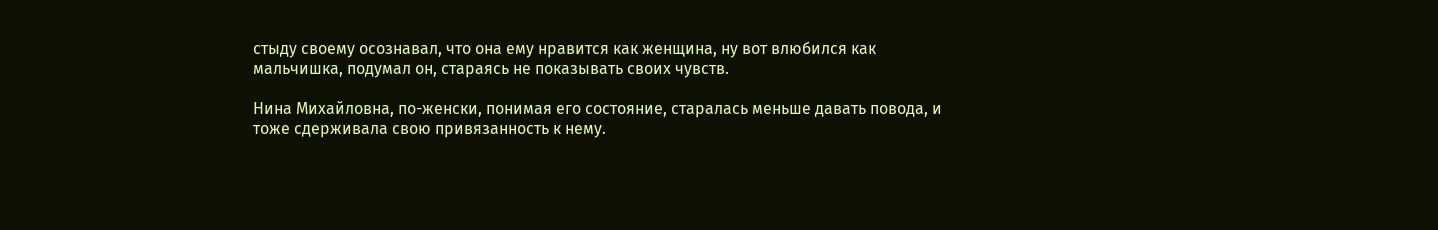стыду своему осознавал, что она ему нравится как женщина, ну вот влюбился как мальчишка, подумал он, стараясь не показывать своих чувств.

Нина Михайловна, по-женски, понимая его состояние, старалась меньше давать повода, и тоже сдерживала свою привязанность к нему.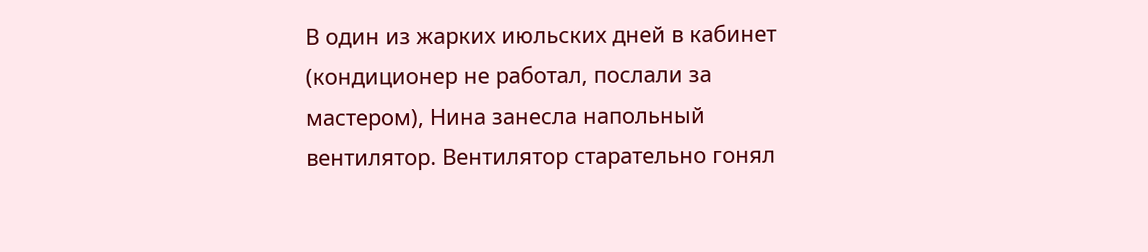В один из жарких июльских дней в кабинет (кондиционер не работал, послали за мастером), Нина занесла напольный вентилятор. Вентилятор старательно гонял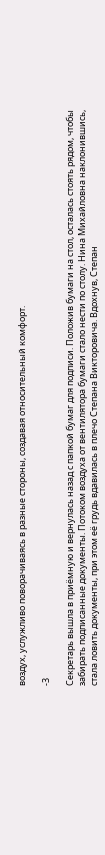воздух, услужливо поворачиваясь в разные стороны, создавая относительный комфорт.

-3

Секретарь вышла в приёмную и вернулась назад с папкой бумаг для подписи. Положив бумаги на стол, осталась стоять рядом, чтобы забирать подписанные документы. Потоком воздуха от вентилятора бумаги стало нести по столу. Нина Михайловна наклонившись, стала ловить документы, при этом её грудь вдавилась в плечо Степана Викторовича. Вдохнув, Степан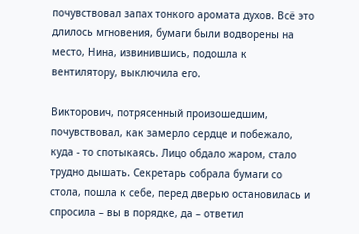почувствовал запах тонкого аромата духов. Всё это длилось мгновения, бумаги были водворены на место, Нина, извинившись, подошла к вентилятору, выключила его.

Викторович, потрясенный произошедшим, почувствовал, как замерло сердце и побежало, куда - то спотыкаясь. Лицо обдало жаром, стало трудно дышать. Секретарь собрала бумаги со стола, пошла к себе, перед дверью остановилась и спросила – вы в порядке, да – ответил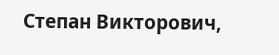Степан Викторович,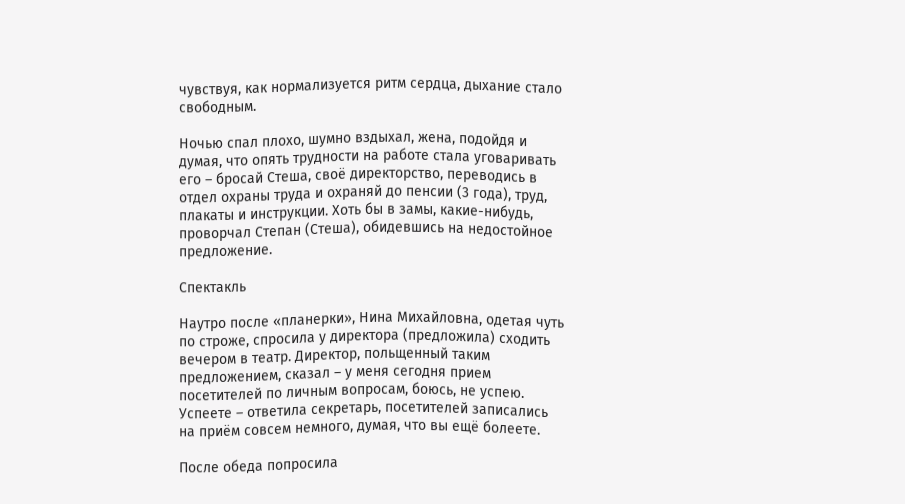чувствуя, как нормализуется ритм сердца, дыхание стало свободным.

Ночью спал плохо, шумно вздыхал, жена, подойдя и думая, что опять трудности на работе стала уговаривать его – бросай Стеша, своё директорство, переводись в отдел охраны труда и охраняй до пенсии (3 года), труд, плакаты и инструкции. Хоть бы в замы, какие-нибудь, проворчал Степан (Стеша), обидевшись на недостойное предложение.

Спектакль

Наутро после «планерки», Нина Михайловна, одетая чуть по строже, спросила у директора (предложила) сходить вечером в театр. Директор, польщенный таким предложением, сказал – у меня сегодня прием посетителей по личным вопросам, боюсь, не успею. Успеете – ответила секретарь, посетителей записались на приём совсем немного, думая, что вы ещё болеете.

После обеда попросила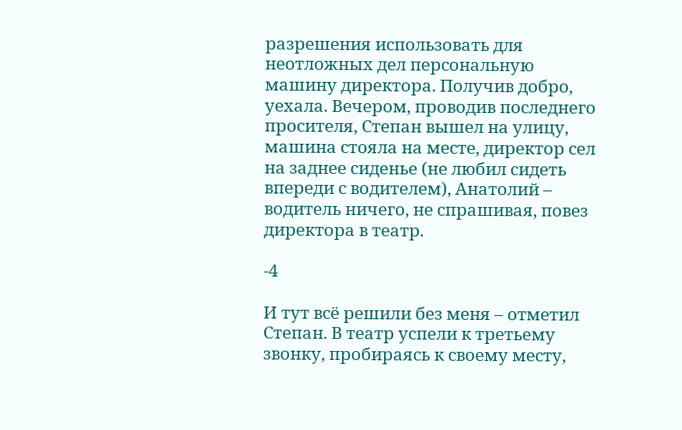разрешения использовать для неотложных дел персональную машину директора. Получив добро, уехала. Вечером, проводив последнего просителя, Степан вышел на улицу, машина стояла на месте, директор сел на заднее сиденье (не любил сидеть впереди с водителем), Анатолий – водитель ничего, не спрашивая, повез директора в театр.

-4

И тут всё решили без меня – отметил Степан. В театр успели к третьему звонку, пробираясь к своему месту,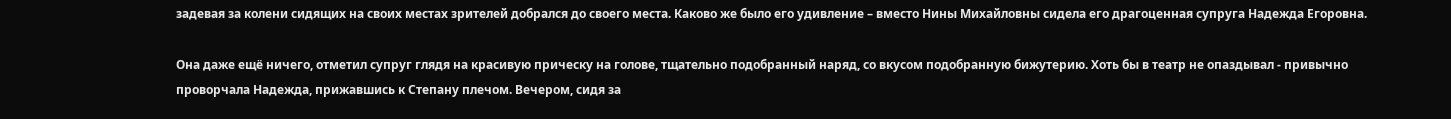задевая за колени сидящих на своих местах зрителей добрался до своего места. Каково же было его удивление – вместо Нины Михайловны сидела его драгоценная супруга Надежда Егоровна.

Она даже ещё ничего, отметил супруг глядя на красивую прическу на голове, тщательно подобранный наряд, со вкусом подобранную бижутерию. Хоть бы в театр не опаздывал - привычно проворчала Надежда, прижавшись к Степану плечом. Вечером, сидя за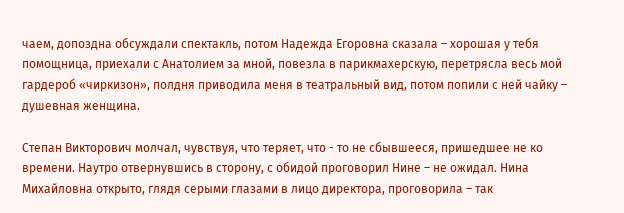чаем, допоздна обсуждали спектакль, потом Надежда Егоровна сказала – хорошая у тебя помощница, приехали с Анатолием за мной, повезла в парикмахерскую, перетрясла весь мой гардероб «чиркизон», полдня приводила меня в театральный вид, потом попили с ней чайку – душевная женщина.

Степан Викторович молчал, чувствуя, что теряет, что - то не сбывшееся, пришедшее не ко времени. Наутро отвернувшись в сторону, с обидой проговорил Нине – не ожидал. Нина Михайловна открыто, глядя серыми глазами в лицо директора, проговорила – так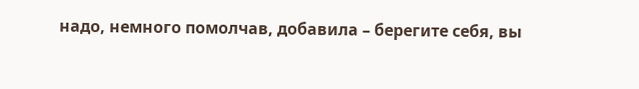надо, немного помолчав, добавила – берегите себя, вы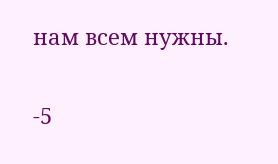нам всем нужны.

-5